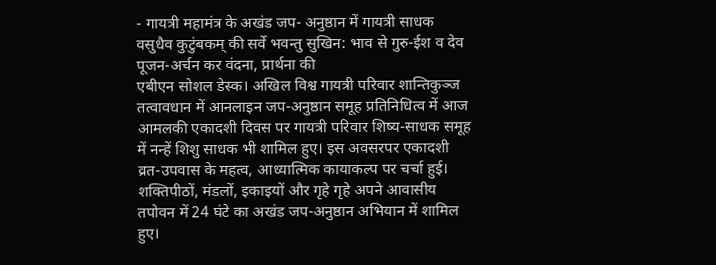- गायत्री महामंत्र के अखंड जप- अनुष्ठान में गायत्री साधक वसुधैव कुटुंबकम् की सर्वे भवन्तु सुखिन: भाव से गुरु-ईश व देव पूजन-अर्चन कर वंदना, प्रार्थना की
एबीएन सोशल डेस्क। अखिल विश्व गायत्री परिवार शान्तिकुञ्ज तत्वावधान में आनलाइन जप-अनुष्ठान समूह प्रतिनिधित्व में आज आमलकी एकादशी दिवस पर गायत्री परिवार शिष्य-साधक समूह में नन्हें शिशु साधक भी शामिल हुए। इस अवसरपर एकादशी व्रत-उपवास के महत्व, आध्यात्मिक कायाकल्प पर चर्चा हुई।
शक्तिपीठों, मंडलों, इकाइयों और गृहे गृहे अपने आवासीय तपोवन में 24 घंटे का अखंड जप-अनुष्ठान अभियान में शामिल हुए।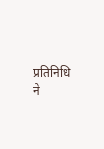प्रतिनिधि ने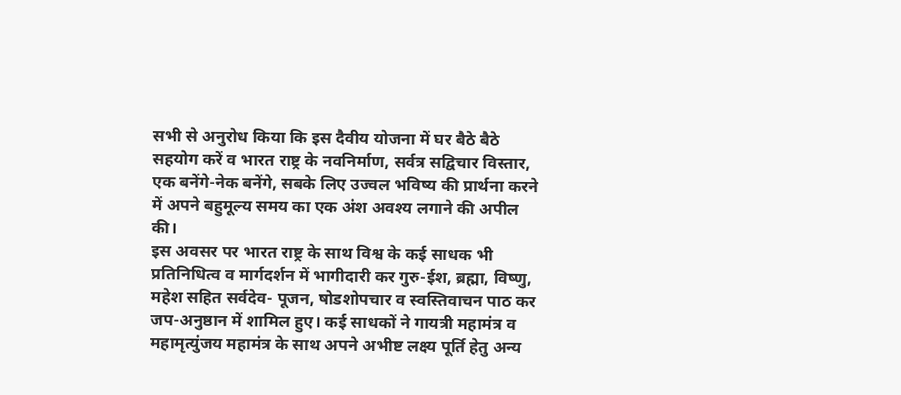सभी से अनुरोध किया कि इस दैवीय योजना में घर बैठे बैठे सहयोग करें व भारत राष्ट्र के नवनिर्माण, सर्वत्र सद्विचार विस्तार, एक बनेंगे-नेक बनेंगे, सबके लिए उज्वल भविष्य की प्रार्थना करने में अपने बहुमूल्य समय का एक अंश अवश्य लगाने की अपील की।
इस अवसर पर भारत राष्ट्र के साथ विश्व के कई साधक भी प्रतिनिधित्व व मार्गदर्शन में भागीदारी कर गुरु-ईश, ब्रह्मा, विष्णु, महेश सहित सर्वदेव- पूजन, षोडशोपचार व स्वस्तिवाचन पाठ कर जप-अनुष्ठान में शामिल हुए। कई साधकों ने गायत्री महामंत्र व महामृत्युंजय महामंत्र के साथ अपने अभीष्ट लक्ष्य पूर्ति हेतु अन्य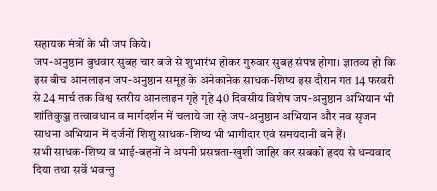सहायक मंत्रों के भी जप किये।
जप-अनुष्ठान बुधवार सुबह चार बजे से शुभारंभ होकर गुरुवार सुबह संपन्न होगा। ज्ञातव्य हो कि इस बीच आनलाइन जप-अनुष्ठान समूह के अनेकानेक साधक-शिष्य इस दौरान गत 14 फरवरी से 24 मार्च तक विश्व स्तरीय आनलाइन गृहे गृहे 40 दिवसीय विशेष जप-अनुष्ठान अभियान भी शांतिकुञ्ज तत्वावधान व मार्गदर्शन में चलाये जा रहे जप-अनुष्ठान अभियान और नव सृजन साधना अभियान में दर्जनों शिशु साधक-शिष्य भी भागीदार एवं समयदानी बने हैं।
सभी साधक-शिष्य व भाई-बहनों ने अपनी प्रसन्नता-खुशी जाहिर कर सबको हृदय से धन्यवाद दिया तथा सर्वे भवन्तु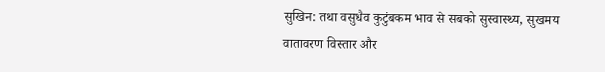सुखिन: तथा वसुधैव कुटुंबकम भाव से सबको सुस्वास्थ्य, सुखमय वातावरण विस्तार और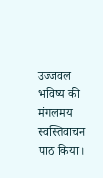उज्जवल भविष्य की मंगलमय स्वस्तिवाचन पाठ किया।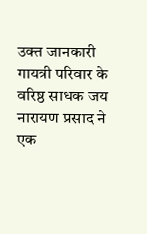उक्त जानकारी गायत्री परिवार के वरिष्ठ साधक जय नारायण प्रसाद ने एक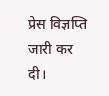प्रेस विज्ञप्ति जारी कर दी।